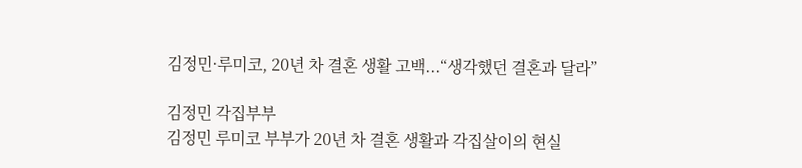김정민·루미코, 20년 차 결혼 생활 고백...“생각했던 결혼과 달라”

김정민 각집부부
김정민 루미코 부부가 20년 차 결혼 생활과 각집살이의 현실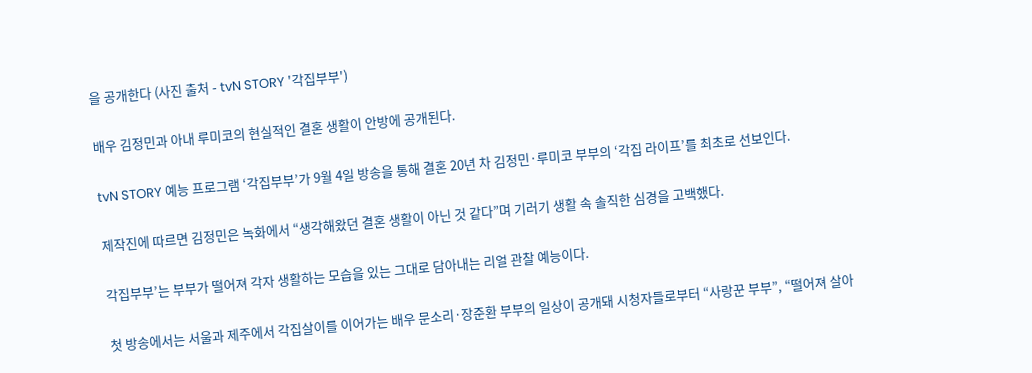을 공개한다 (사진 출처 - tvN STORY '각집부부')

배우 김정민과 아내 루미코의 현실적인 결혼 생활이 안방에 공개된다.

tvN STORY 예능 프로그램 ‘각집부부’가 9월 4일 방송을 통해 결혼 20년 차 김정민·루미코 부부의 ‘각집 라이프’를 최초로 선보인다.

제작진에 따르면 김정민은 녹화에서 “생각해왔던 결혼 생활이 아닌 것 같다”며 기러기 생활 속 솔직한 심경을 고백했다.

각집부부’는 부부가 떨어져 각자 생활하는 모습을 있는 그대로 담아내는 리얼 관찰 예능이다.

첫 방송에서는 서울과 제주에서 각집살이를 이어가는 배우 문소리·장준환 부부의 일상이 공개돼 시청자들로부터 “사랑꾼 부부”, “떨어져 살아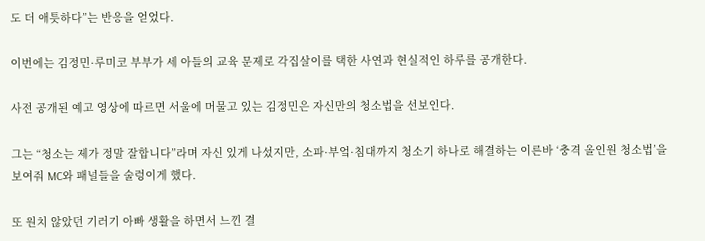도 더 애틋하다”는 반응을 얻었다.

이번에는 김정민·루미코 부부가 세 아들의 교육 문제로 각집살이를 택한 사연과 현실적인 하루를 공개한다.

사전 공개된 예고 영상에 따르면 서울에 머물고 있는 김정민은 자신만의 청소법을 선보인다.

그는 “청소는 제가 정말 잘합니다”라며 자신 있게 나섰지만, 소파·부엌·침대까지 청소기 하나로 해결하는 이른바 ‘충격 올인원 청소법’을 보여줘 MC와 패널들을 술렁이게 했다.

또 원치 않았던 기러기 아빠 생활을 하면서 느낀 결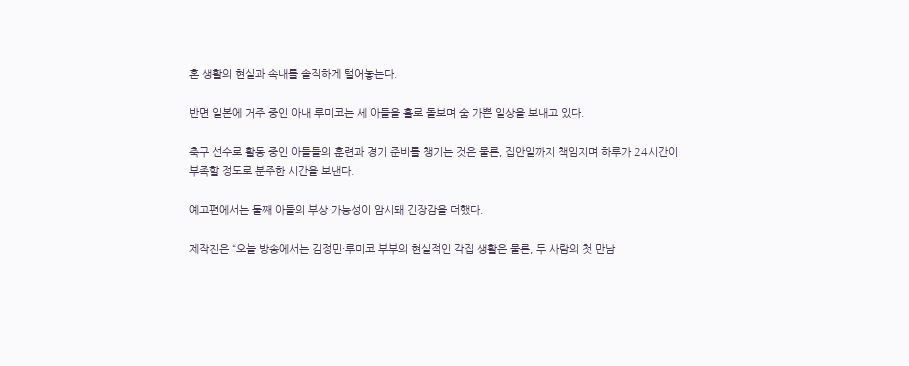혼 생활의 현실과 속내를 솔직하게 털어놓는다.

반면 일본에 거주 중인 아내 루미코는 세 아들을 홀로 돌보며 숨 가쁜 일상을 보내고 있다.

축구 선수로 활동 중인 아들들의 훈련과 경기 준비를 챙기는 것은 물론, 집안일까지 책임지며 하루가 24시간이 부족할 정도로 분주한 시간을 보낸다.

예고편에서는 둘째 아들의 부상 가능성이 암시돼 긴장감을 더했다.

제작진은 “오늘 방송에서는 김정민·루미코 부부의 현실적인 각집 생활은 물론, 두 사람의 첫 만남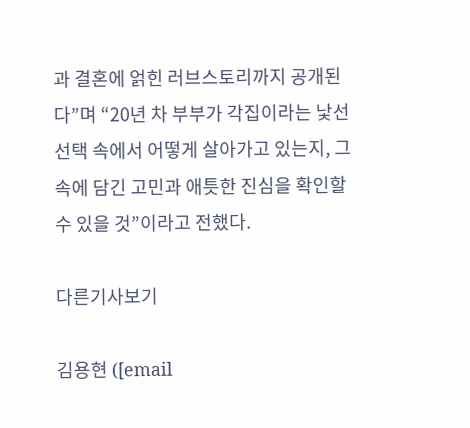과 결혼에 얽힌 러브스토리까지 공개된다”며 “20년 차 부부가 각집이라는 낯선 선택 속에서 어떻게 살아가고 있는지, 그 속에 담긴 고민과 애틋한 진심을 확인할 수 있을 것”이라고 전했다.

다른기사보기

김용현 ([email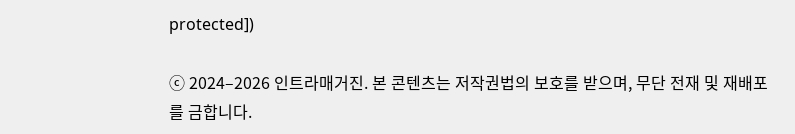protected])

ⓒ 2024–2026 인트라매거진. 본 콘텐츠는 저작권법의 보호를 받으며, 무단 전재 및 재배포를 금합니다.